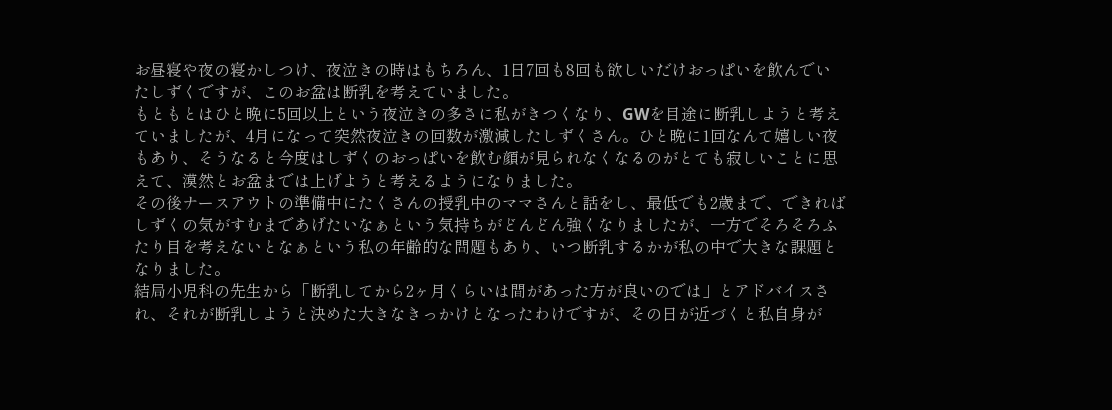お昼寝や夜の寝かしつけ、夜泣きの時はもちろん、1日7回も8回も欲しいだけおっぱいを飲んでいたしずくですが、このお盆は断乳を考えていました。
もともとはひと晩に5回以上という夜泣きの多さに私がきつくなり、GWを目途に断乳しようと考えていましたが、4月になって突然夜泣きの回数が激減したしずくさん。ひと晩に1回なんて嬉しい夜もあり、そうなると今度はしずくのおっぱいを飲む顔が見られなくなるのがとても寂しいことに思えて、漠然とお盆までは上げようと考えるようになりました。
その後ナースアウトの準備中にたくさんの授乳中のママさんと話をし、最低でも2歳まで、できればしずくの気がすむまであげたいなぁという気持ちがどんどん強くなりましたが、一方でそろそろふたり目を考えないとなぁという私の年齢的な問題もあり、いつ断乳するかが私の中で大きな課題となりました。
結局小児科の先生から「断乳してから2ヶ月くらいは間があった方が良いのでは」とアドバイスされ、それが断乳しようと決めた大きなきっかけとなったわけですが、その日が近づくと私自身が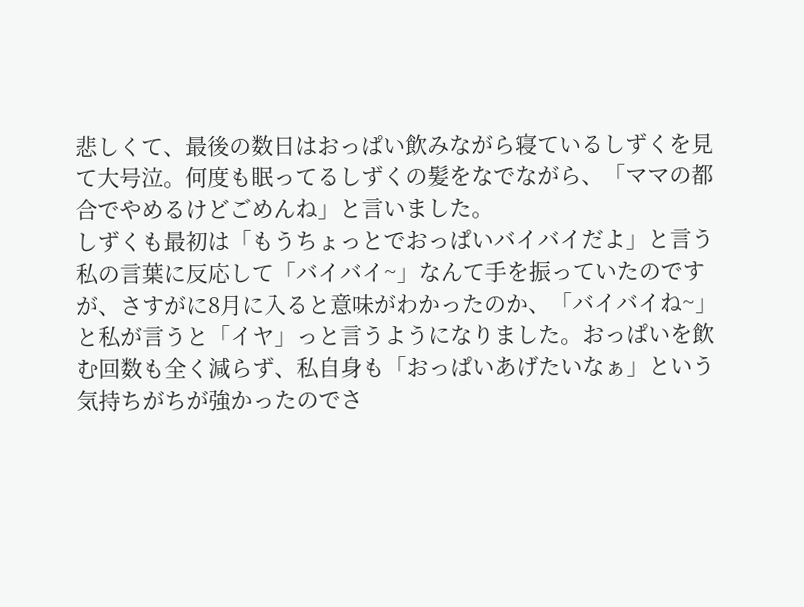悲しくて、最後の数日はおっぱい飲みながら寝ているしずくを見て大号泣。何度も眠ってるしずくの髪をなでながら、「ママの都合でやめるけどごめんね」と言いました。
しずくも最初は「もうちょっとでおっぱいバイバイだよ」と言う私の言葉に反応して「バイバイ~」なんて手を振っていたのですが、さすがに8月に入ると意味がわかったのか、「バイバイね~」と私が言うと「イヤ」っと言うようになりました。おっぱいを飲む回数も全く減らず、私自身も「おっぱいあげたいなぁ」という気持ちがちが強かったのでさ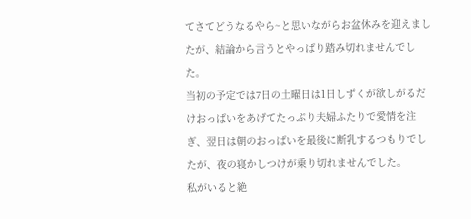てさてどうなるやら~と思いながらお盆休みを迎えましたが、結論から言うとやっぱり踏み切れませんでした。
当初の予定では7日の土曜日は1日しずくが欲しがるだけおっぱいをあげてたっぷり夫婦ふたりで愛情を注ぎ、翌日は朝のおっぱいを最後に断乳するつもりでしたが、夜の寝かしつけが乗り切れませんでした。
私がいると絶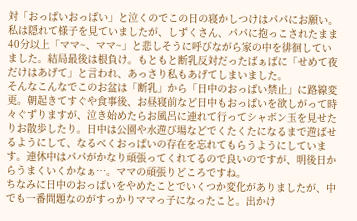対「おっぱいおっぱい」と泣くのでこの日の寝かしつけはパパにお願い。私は隠れて様子を見ていましたが、しずくさん、パパに抱っこされたまま40分以上「ママ~、ママ~」と悲しそうに呼びながら家の中を徘徊していました。結局最後は根負け。もともと断乳反対だったばぁばに「せめて夜だけはあげて」と言われ、あっさり私もあげてしまいました。
そんなこんなでこのお盆は「断乳」から「日中のおっぱい禁止」に路線変更。朝起きてすぐや食事後、お昼寝前など日中もおっぱいを欲しがって時々ぐずりますが、泣き始めたらお風呂に連れて行ってシャボン玉を見せたりお散歩したり。日中は公園や水遊び場などでくたくたになるまで遊ばせるようにして、なるべくおっぱいの存在を忘れてもらうようにしています。連休中はパパがかなり頑張ってくれてるので良いのですが、明後日からうまくいくかなぁ…。ママの頑張りどころですね。
ちなみに日中のおっぱいをやめたことでいくつか変化がありましたが、中でも一番問題なのがすっかりママっ子になったこと。出かけ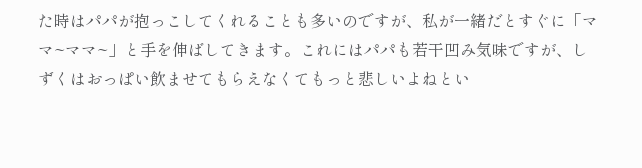た時はパパが抱っこしてくれることも多いのですが、私が一緒だとすぐに「ママ~ママ~」と手を伸ばしてきます。これにはパパも若干凹み気味ですが、しずくはおっぱい飲ませてもらえなくてもっと悲しいよねとい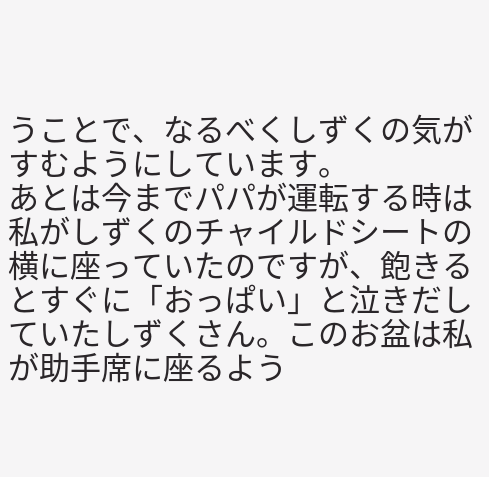うことで、なるべくしずくの気がすむようにしています。
あとは今までパパが運転する時は私がしずくのチャイルドシートの横に座っていたのですが、飽きるとすぐに「おっぱい」と泣きだしていたしずくさん。このお盆は私が助手席に座るよう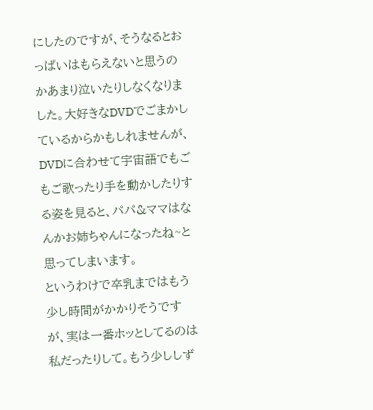にしたのですが、そうなるとおっぱいはもらえないと思うのかあまり泣いたりしなくなりました。大好きなDVDでごまかしているからかもしれませんが、DVDに合わせて宇宙語でもごもご歌ったり手を動かしたりする姿を見ると、パパ&ママはなんかお姉ちゃんになったね~と思ってしまいます。
というわけで卒乳まではもう少し時間がかかりそうですが、実は一番ホッとしてるのは私だったりして。もう少ししず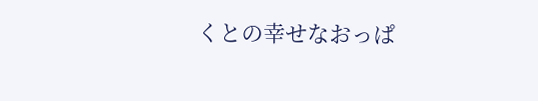くとの幸せなおっぱ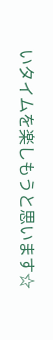いタイムを楽しもうと思います☆